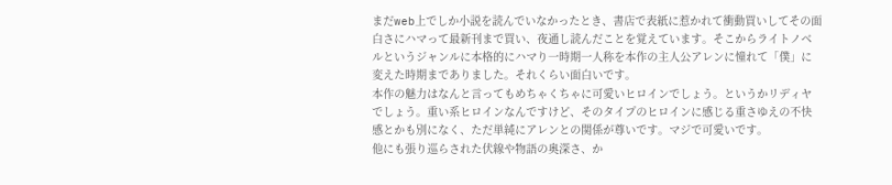まだweb上でしか小説を読んでいなかったとき、書店で表紙に惹かれて衝動買いしてその面白さにハマって最新刊まで買い、夜通し読んだことを覚えています。そこからライトノベルというジャンルに本格的にハマり一時期一人称を本作の主人公アレンに憧れて「僕」に変えた時期までありました。それくらい面白いです。
本作の魅力はなんと言ってもめちゃくちゃに可愛いヒロインでしょう。というかリディヤでしょう。重い系ヒロインなんですけど、そのタイプのヒロインに感じる重さゆえの不快感とかも別になく、ただ単純にアレンとの関係が尊いです。マジで可愛いです。
他にも張り巡らされた伏線や物語の奥深さ、か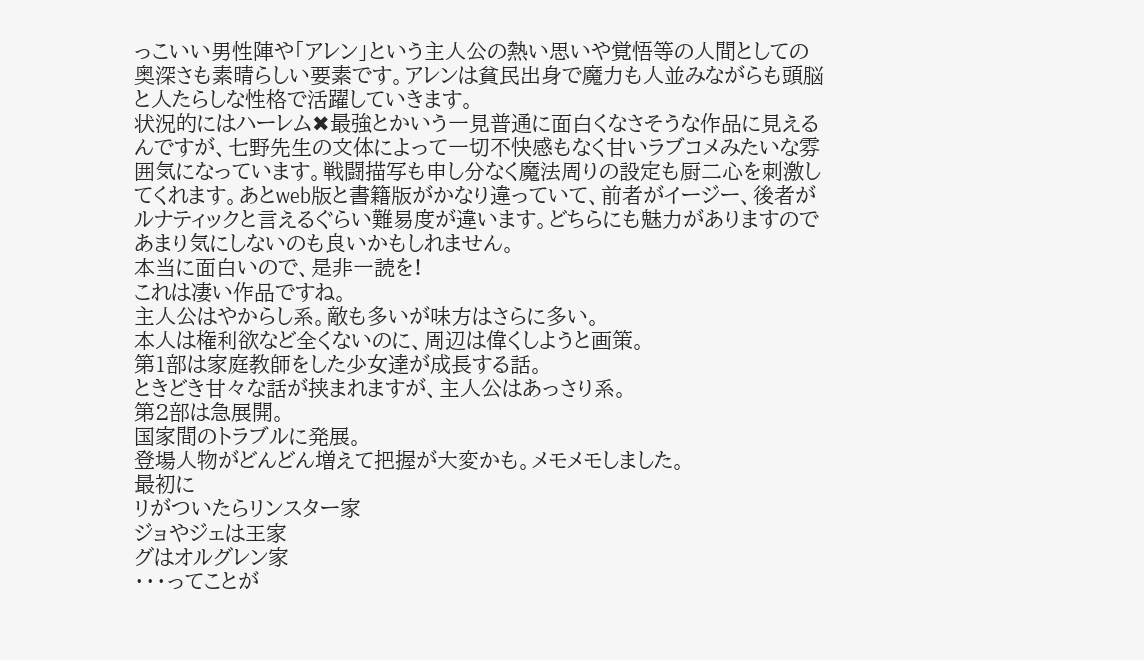っこいい男性陣や「アレン」という主人公の熱い思いや覚悟等の人間としての奥深さも素晴らしい要素です。アレンは貧民出身で魔力も人並みながらも頭脳と人たらしな性格で活躍していきます。
状況的にはハーレム✖最強とかいう一見普通に面白くなさそうな作品に見えるんですが、七野先生の文体によって一切不快感もなく甘いラブコメみたいな雰囲気になっています。戦闘描写も申し分なく魔法周りの設定も厨二心を刺激してくれます。あとweb版と書籍版がかなり違っていて、前者がイージー、後者がルナティックと言えるぐらい難易度が違います。どちらにも魅力がありますのであまり気にしないのも良いかもしれません。
本当に面白いので、是非一読を!
これは凄い作品ですね。
主人公はやからし系。敵も多いが味方はさらに多い。
本人は権利欲など全くないのに、周辺は偉くしようと画策。
第1部は家庭教師をした少女達が成長する話。
ときどき甘々な話が挟まれますが、主人公はあっさり系。
第2部は急展開。
国家間のトラブルに発展。
登場人物がどんどん増えて把握が大変かも。メモメモしました。
最初に
リがついたらリンスター家
ジョやジェは王家
グはオルグレン家
・・・ってことが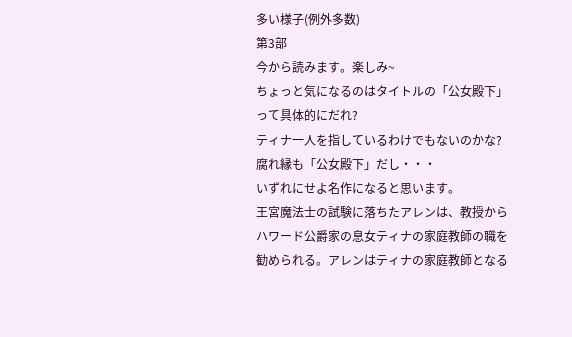多い様子(例外多数)
第3部
今から読みます。楽しみ~
ちょっと気になるのはタイトルの「公女殿下」って具体的にだれ?
ティナ一人を指しているわけでもないのかな?
腐れ縁も「公女殿下」だし・・・
いずれにせよ名作になると思います。
王宮魔法士の試験に落ちたアレンは、教授からハワード公爵家の息女ティナの家庭教師の職を勧められる。アレンはティナの家庭教師となる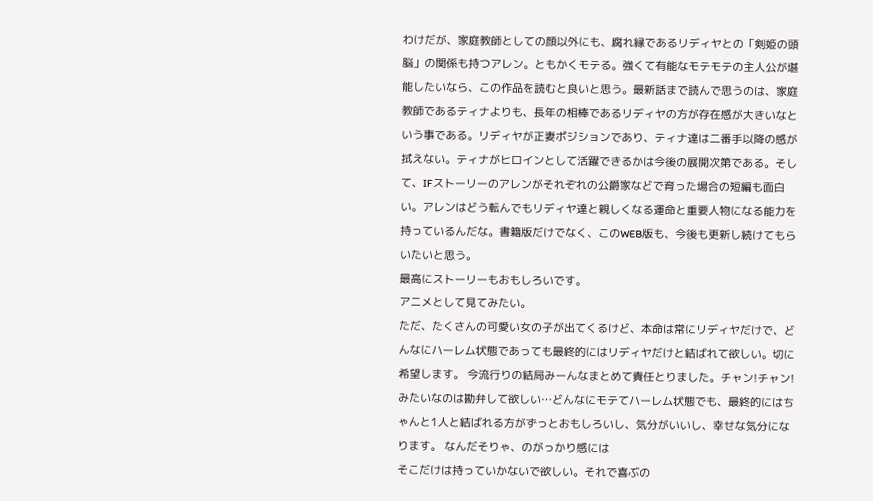わけだが、家庭教師としての顔以外にも、腐れ縁であるリディヤとの「剣姫の頭脳」の関係も持つアレン。ともかくモテる。強くて有能なモテモテの主人公が堪能したいなら、この作品を読むと良いと思う。最新話まで読んで思うのは、家庭教師であるティナよりも、長年の相棒であるリディヤの方が存在感が大きいなという事である。リディヤが正妻ポジションであり、ティナ達は二番手以降の感が拭えない。ティナがヒロインとして活躍できるかは今後の展開次第である。そして、IFストーリーのアレンがそれぞれの公爵家などで育った場合の短編も面白い。アレンはどう転んでもリディヤ達と親しくなる運命と重要人物になる能力を持っているんだな。書籍版だけでなく、このWEB版も、今後も更新し続けてもらいたいと思う。
最高にストーリーもおもしろいです。
アニメとして見てみたい。
ただ、たくさんの可愛い女の子が出てくるけど、本命は常にリディヤだけで、どんなにハーレム状態であっても最終的にはリディヤだけと結ばれて欲しい。切に希望します。 今流行りの結局みーんなまとめて責任とりました。チャン!チャン!みたいなのは勘弁して欲しい…どんなにモテてハーレム状態でも、最終的にはちゃんと1人と結ばれる方がずっとおもしろいし、気分がいいし、幸せな気分になります。 なんだそりゃ、のがっかり感には
そこだけは持っていかないで欲しい。それで喜ぶの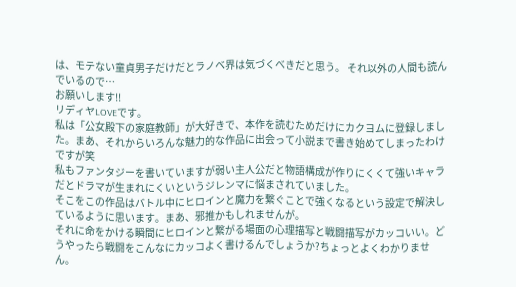は、モテない童貞男子だけだとラノベ界は気づくべきだと思う。 それ以外の人間も読んでいるので…
お願いします!!
リディヤLOVEです。
私は「公女殿下の家庭教師」が大好きで、本作を読むためだけにカクヨムに登録しました。まあ、それからいろんな魅力的な作品に出会って小説まで書き始めてしまったわけですが笑
私もファンタジーを書いていますが弱い主人公だと物語構成が作りにくくて強いキャラだとドラマが生まれにくいというジレンマに悩まされていました。
そこをこの作品はバトル中にヒロインと魔力を繋ぐことで強くなるという設定で解決しているように思います。まあ、邪推かもしれませんが。
それに命をかける瞬間にヒロインと繋がる場面の心理描写と戦闘描写がカッコいい。どうやったら戦闘をこんなにカッコよく書けるんでしょうか?ちょっとよくわかりません。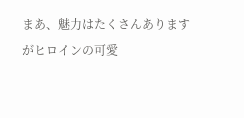まあ、魅力はたくさんありますがヒロインの可愛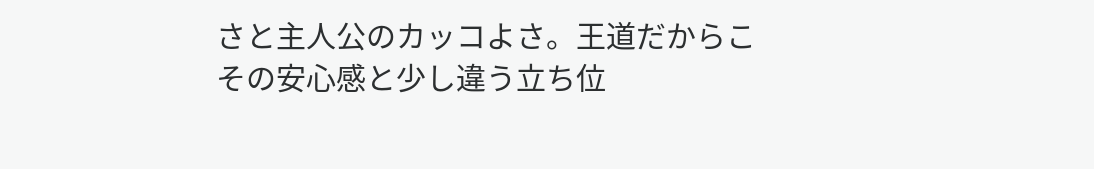さと主人公のカッコよさ。王道だからこその安心感と少し違う立ち位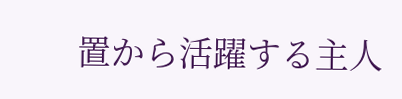置から活躍する主人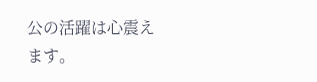公の活躍は心震えます。